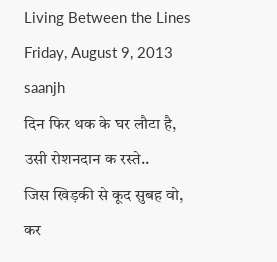Living Between the Lines
Friday, August 9, 2013
saanjh
दिन फिर थक के घर लौटा है,
उसी रोशनदान क रस्ते..
जिस खिड़की से कूद सुबह वो,
कर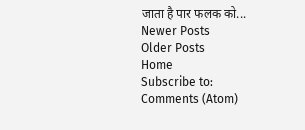जाता है पार फलक को...
Newer Posts
Older Posts
Home
Subscribe to:
Comments (Atom)